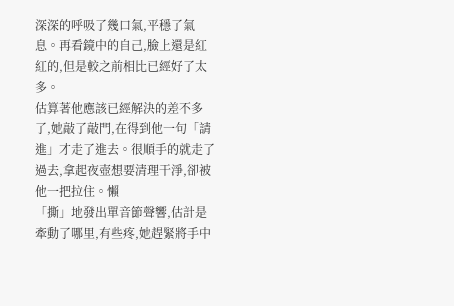深深的呼吸了幾口氣,平穩了氣息。再看鏡中的自己,臉上還是紅紅的,但是較之前相比已經好了太多。
估算著他應該已經解決的差不多了,她敲了敲門,在得到他一句「請進」才走了進去。很順手的就走了過去,拿起夜壺想要清理干淨,卻被他一把拉住。懶
「撕」地發出單音節聲響,估計是牽動了哪里,有些疼,她趕緊將手中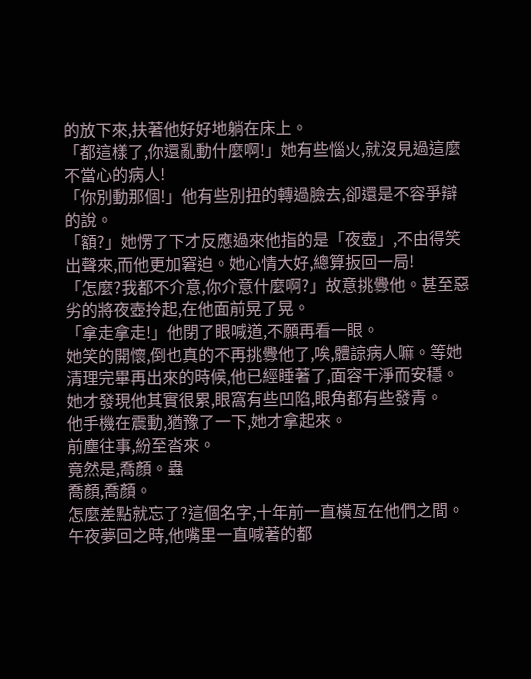的放下來,扶著他好好地躺在床上。
「都這樣了,你還亂動什麼啊!」她有些惱火,就沒見過這麼不當心的病人!
「你別動那個!」他有些別扭的轉過臉去,卻還是不容爭辯的說。
「額?」她愣了下才反應過來他指的是「夜壺」,不由得笑出聲來,而他更加窘迫。她心情大好,總算扳回一局!
「怎麼?我都不介意,你介意什麼啊?」故意挑釁他。甚至惡劣的將夜壺拎起,在他面前晃了晃。
「拿走拿走!」他閉了眼喊道,不願再看一眼。
她笑的開懷,倒也真的不再挑釁他了,唉,體諒病人嘛。等她清理完畢再出來的時候,他已經睡著了,面容干淨而安穩。
她才發現他其實很累,眼窩有些凹陷,眼角都有些發青。
他手機在震動,猶豫了一下,她才拿起來。
前塵往事,紛至沓來。
竟然是,喬顏。蟲
喬顏,喬顏。
怎麼差點就忘了?這個名字,十年前一直橫亙在他們之間。午夜夢回之時,他嘴里一直喊著的都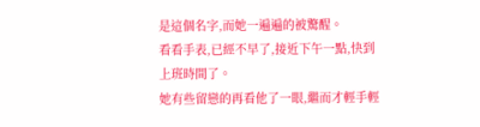是這個名字,而她一遍遍的被驚醒。
看看手表,已經不早了,接近下午一點,快到上班時間了。
她有些留戀的再看他了一眼,繼而才輕手輕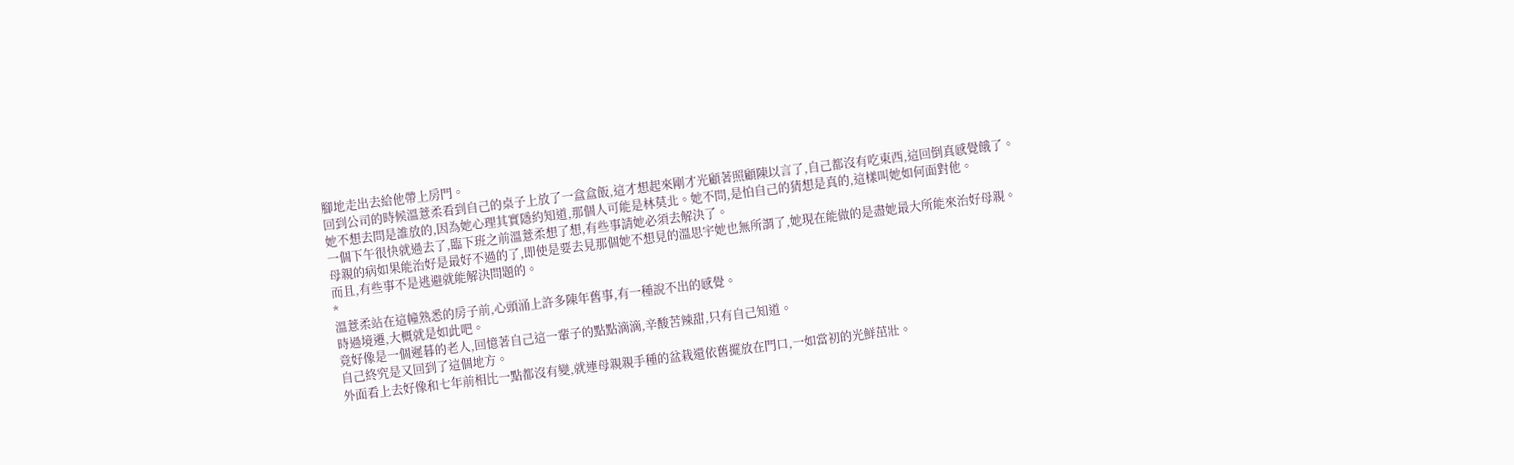腳地走出去給他帶上房門。
回到公司的時候溫薏柔看到自己的桌子上放了一盒盒飯,這才想起來剛才光顧著照顧陳以言了,自己都沒有吃東西,這回倒真感覺餓了。
她不想去問是誰放的,因為她心理其實隱約知道,那個人可能是林莫北。她不問,是怕自己的猜想是真的,這樣叫她如何面對他。
一個下午很快就過去了,臨下班之前溫薏柔想了想,有些事請她必須去解決了。
母親的病如果能治好是最好不過的了,即使是要去見那個她不想見的溫思宇她也無所謂了,她現在能做的是盡她最大所能來治好母親。
而且,有些事不是逃避就能解決問題的。
*
溫薏柔站在這幢熟悉的房子前,心頭涌上許多陳年舊事,有一種說不出的感覺。
時過境遷,大概就是如此吧。
竟好像是一個遲暮的老人,回憶著自己這一輩子的點點滴滴,辛酸苦辣甜,只有自己知道。
自己終究是又回到了這個地方。
外面看上去好像和七年前相比一點都沒有變,就連母親親手種的盆栽還依舊擺放在門口,一如當初的光鮮茁壯。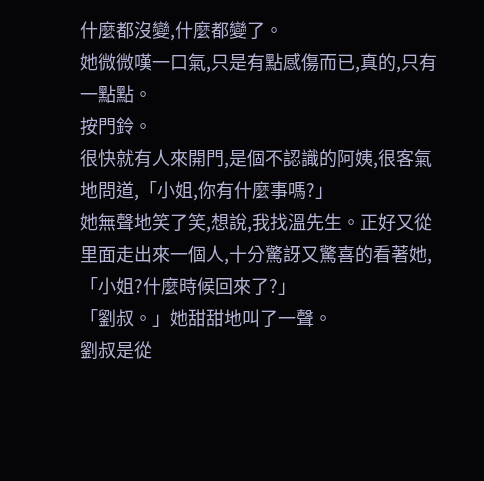什麼都沒變,什麼都變了。
她微微嘆一口氣,只是有點感傷而已,真的,只有一點點。
按門鈴。
很快就有人來開門,是個不認識的阿姨,很客氣地問道,「小姐,你有什麼事嗎?」
她無聲地笑了笑,想說,我找溫先生。正好又從里面走出來一個人,十分驚訝又驚喜的看著她,「小姐?什麼時候回來了?」
「劉叔。」她甜甜地叫了一聲。
劉叔是從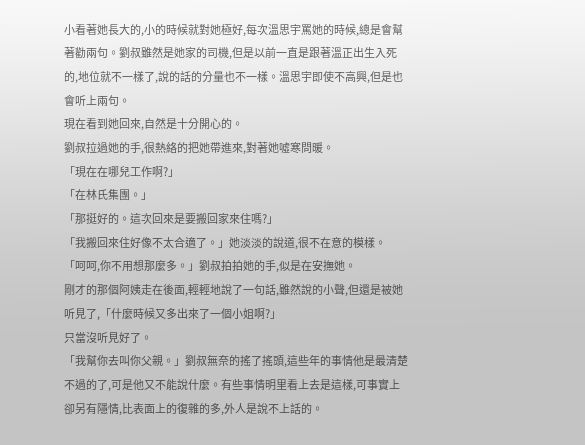小看著她長大的,小的時候就對她極好,每次溫思宇罵她的時候,總是會幫著勸兩句。劉叔雖然是她家的司機,但是以前一直是跟著溫正出生入死的,地位就不一樣了,說的話的分量也不一樣。溫思宇即使不高興,但是也會听上兩句。
現在看到她回來,自然是十分開心的。
劉叔拉過她的手,很熱絡的把她帶進來,對著她噓寒問暖。
「現在在哪兒工作啊?」
「在林氏集團。」
「那挺好的。這次回來是要搬回家來住嗎?」
「我搬回來住好像不太合適了。」她淡淡的說道,很不在意的模樣。
「呵呵,你不用想那麼多。」劉叔拍拍她的手,似是在安撫她。
剛才的那個阿姨走在後面,輕輕地說了一句話,雖然說的小聲,但還是被她听見了,「什麼時候又多出來了一個小姐啊?」
只當沒听見好了。
「我幫你去叫你父親。」劉叔無奈的搖了搖頭,這些年的事情他是最清楚不過的了,可是他又不能說什麼。有些事情明里看上去是這樣,可事實上卻另有隱情,比表面上的復雜的多,外人是說不上話的。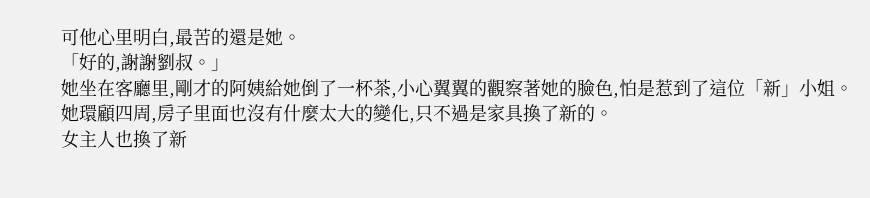可他心里明白,最苦的還是她。
「好的,謝謝劉叔。」
她坐在客廳里,剛才的阿姨給她倒了一杯茶,小心翼翼的觀察著她的臉色,怕是惹到了這位「新」小姐。
她環顧四周,房子里面也沒有什麼太大的變化,只不過是家具換了新的。
女主人也換了新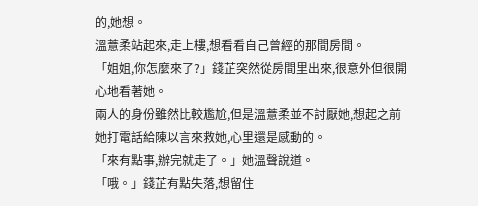的,她想。
溫薏柔站起來,走上樓,想看看自己曾經的那間房間。
「姐姐,你怎麼來了?」錢芷突然從房間里出來,很意外但很開心地看著她。
兩人的身份雖然比較尷尬,但是溫薏柔並不討厭她,想起之前她打電話給陳以言來救她,心里還是感動的。
「來有點事,辦完就走了。」她溫聲說道。
「哦。」錢芷有點失落,想留住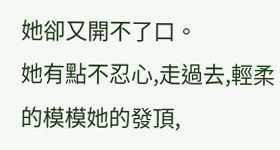她卻又開不了口。
她有點不忍心,走過去,輕柔的模模她的發頂,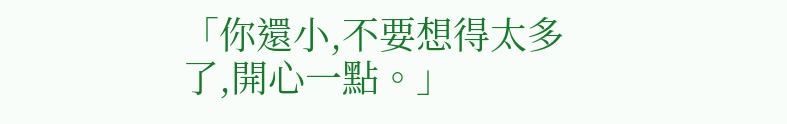「你還小,不要想得太多了,開心一點。」